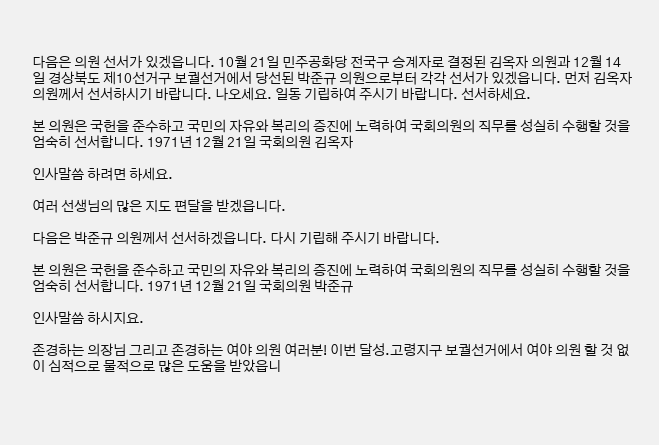다음은 의원 선서가 있겠읍니다. 10월 21일 민주공화당 전국구 승계자로 결정된 김옥자 의원과 12월 14일 경상북도 제10선거구 보궐선거에서 당선된 박준규 의원으로부터 각각 선서가 있겠읍니다. 먼저 김옥자 의원께서 선서하시기 바랍니다. 나오세요. 일동 기립하여 주시기 바랍니다. 선서하세요.

본 의원은 국헌을 준수하고 국민의 자유와 복리의 증진에 노력하여 국회의원의 직무를 성실히 수행할 것을 엄숙히 선서합니다. 1971년 12월 21일 국회의원 김옥자

인사말씀 하려면 하세요.

여러 선생님의 많은 지도 편달을 받겠읍니다.

다음은 박준규 의원께서 선서하겠읍니다. 다시 기립해 주시기 바랍니다.

본 의원은 국헌을 준수하고 국민의 자유와 복리의 증진에 노력하여 국회의원의 직무를 성실히 수행할 것을 엄숙히 선서합니다. 1971년 12월 21일 국회의원 박준규

인사말씀 하시지요.

존경하는 의장님 그리고 존경하는 여야 의원 여러분! 이번 달성․고령지구 보궐선거에서 여야 의원 할 것 없이 심적으로 물적으로 많은 도움을 받았읍니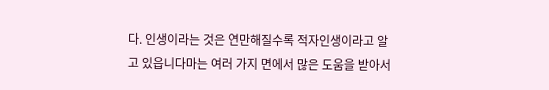다. 인생이라는 것은 연만해질수록 적자인생이라고 알고 있읍니다마는 여러 가지 면에서 많은 도움을 받아서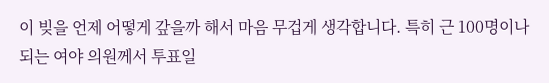이 빚을 언제 어떻게 갚을까 해서 마음 무겁게 생각합니다. 특히 근 100명이나 되는 여야 의원께서 투표일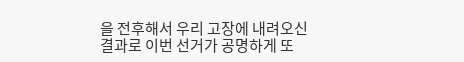을 전후해서 우리 고장에 내려오신 결과로 이번 선거가 공명하게 또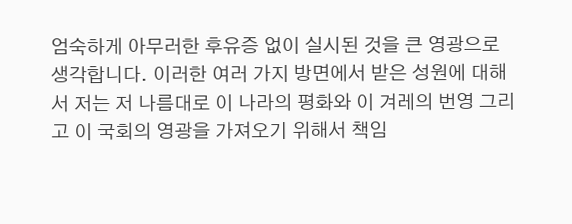엄숙하게 아무러한 후유증 없이 실시된 것을 큰 영광으로 생각합니다. 이러한 여러 가지 방면에서 받은 성원에 대해서 저는 저 나름대로 이 나라의 평화와 이 겨레의 번영 그리고 이 국회의 영광을 가져오기 위해서 책임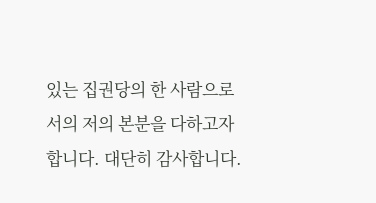있는 집권당의 한 사람으로서의 저의 본분을 다하고자 합니다. 대단히 감사합니다.